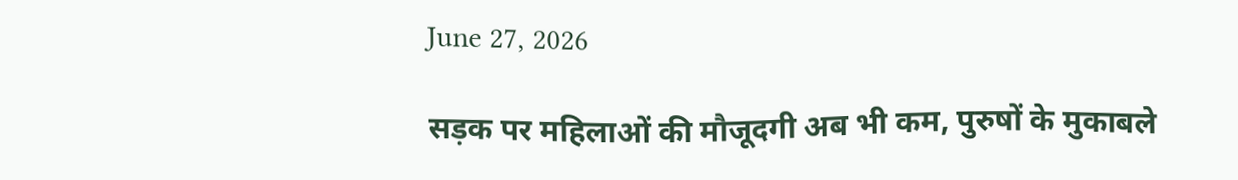June 27, 2026

सड़क पर महिलाओं की मौजूदगी अब भी कम, पुरुषों के मुकाबले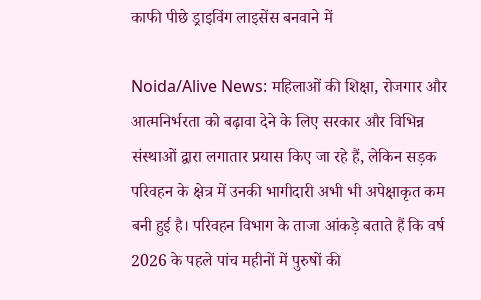काफी पीछे ड्राइविंग लाइसेंस बनवाने में

Noida/Alive News: महिलाओं की शिक्षा, रोजगार और आत्मनिर्भरता को बढ़ावा देने के लिए सरकार और विभिन्न संस्थाओं द्वारा लगातार प्रयास किए जा रहे हैं, लेकिन सड़क परिवहन के क्षेत्र में उनकी भागीदारी अभी भी अपेक्षाकृत कम बनी हुई है। परिवहन विभाग के ताजा आंकड़े बताते हैं कि वर्ष 2026 के पहले पांच महीनों में पुरुषों की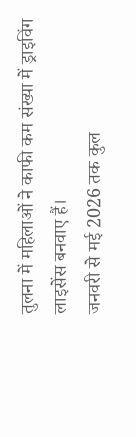तुलना में महिलाओं ने काफी कम संख्या में ड्राइविंग लाइसेंस बनवाए हैं।
जनवरी से मई 2026 तक कुल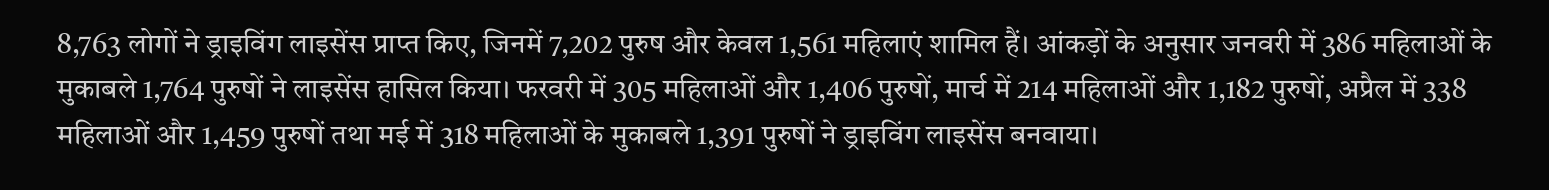8,763 लोगों ने ड्राइविंग लाइसेंस प्राप्त किए, जिनमें 7,202 पुरुष और केवल 1,561 महिलाएं शामिल हैं। आंकड़ों के अनुसार जनवरी में 386 महिलाओं के मुकाबले 1,764 पुरुषों ने लाइसेंस हासिल किया। फरवरी में 305 महिलाओं और 1,406 पुरुषों, मार्च में 214 महिलाओं और 1,182 पुरुषों, अप्रैल में 338 महिलाओं और 1,459 पुरुषों तथा मई में 318 महिलाओं के मुकाबले 1,391 पुरुषों ने ड्राइविंग लाइसेंस बनवाया।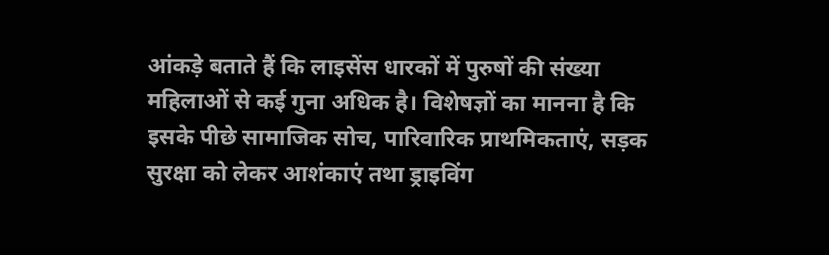आंकड़े बताते हैं कि लाइसेंस धारकों में पुरुषों की संख्या महिलाओं से कई गुना अधिक है। विशेषज्ञों का मानना है कि इसके पीछे सामाजिक सोच, पारिवारिक प्राथमिकताएं, सड़क सुरक्षा को लेकर आशंकाएं तथा ड्राइविंग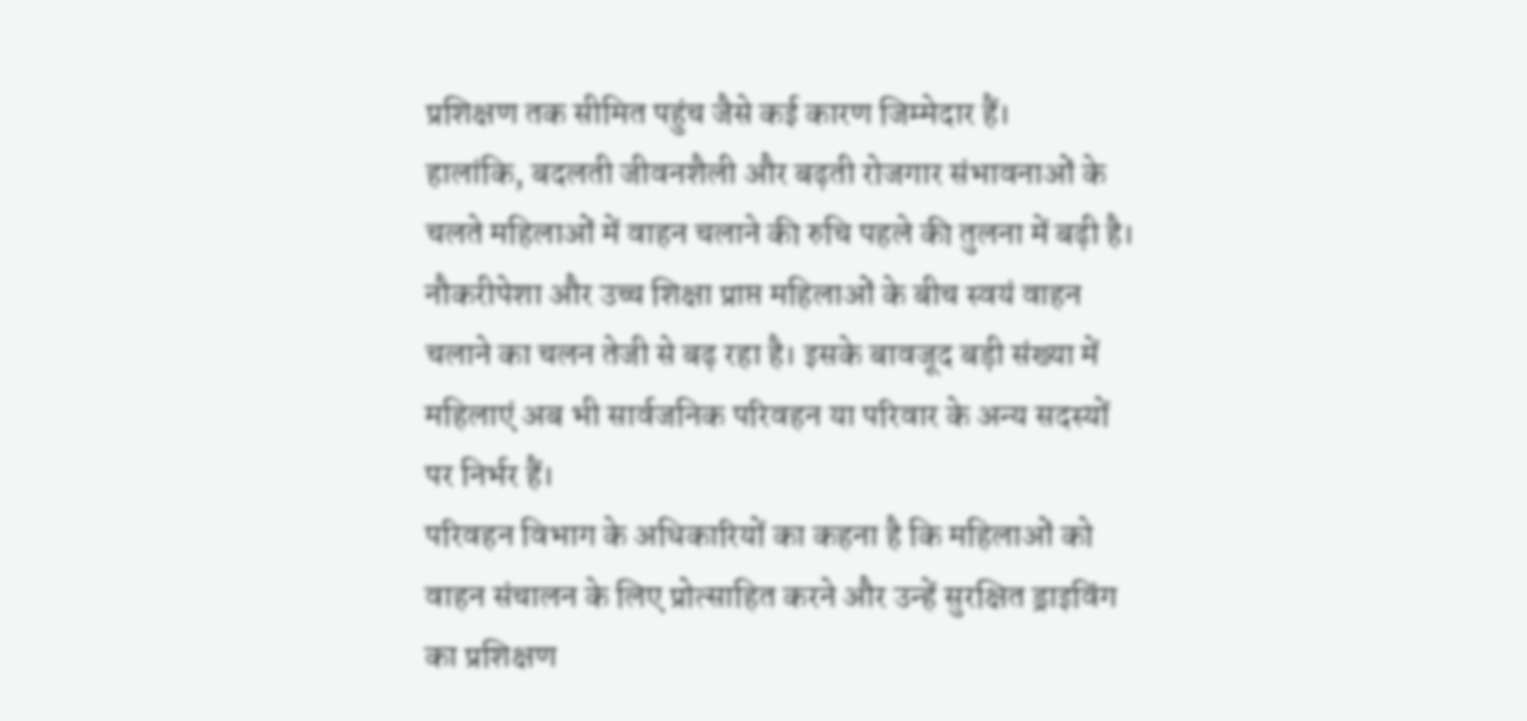प्रशिक्षण तक सीमित पहुंच जैसे कई कारण जिम्मेदार हैं।
हालांकि, बदलती जीवनशैली और बढ़ती रोजगार संभावनाओं के चलते महिलाओं में वाहन चलाने की रुचि पहले की तुलना में बढ़ी है। नौकरीपेशा और उच्च शिक्षा प्राप्त महिलाओं के बीच स्वयं वाहन चलाने का चलन तेजी से बढ़ रहा है। इसके बावजूद बड़ी संख्या में महिलाएं अब भी सार्वजनिक परिवहन या परिवार के अन्य सदस्यों पर निर्भर हैं।
परिवहन विभाग के अधिकारियों का कहना है कि महिलाओं को वाहन संचालन के लिए प्रोत्साहित करने और उन्हें सुरक्षित ड्राइविंग का प्रशिक्षण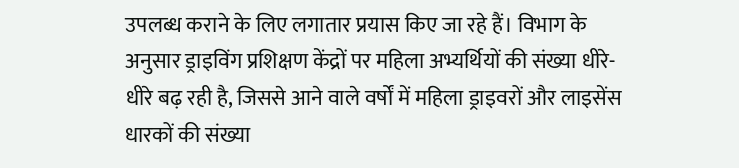उपलब्ध कराने के लिए लगातार प्रयास किए जा रहे हैं। विभाग के अनुसार ड्राइविंग प्रशिक्षण केंद्रों पर महिला अभ्यर्थियों की संख्या धीरे-धीरे बढ़ रही है, जिससे आने वाले वर्षों में महिला ड्राइवरों और लाइसेंस धारकों की संख्या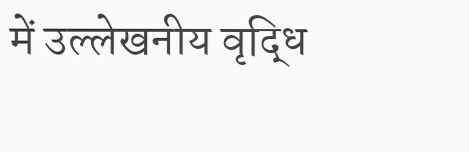में उल्लेखनीय वृद्धि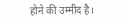होने की उम्मीद है।